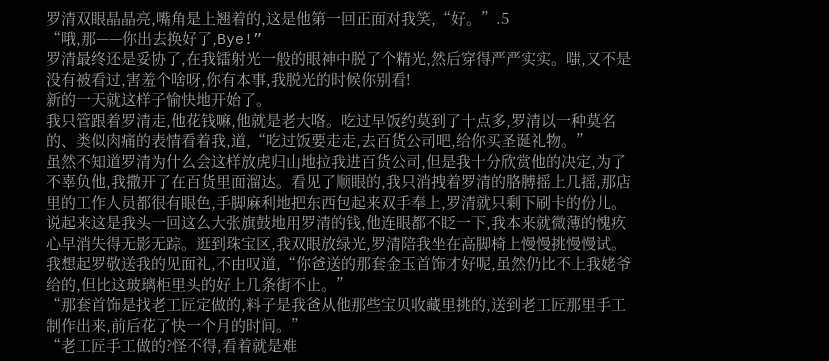罗清双眼晶晶亮,嘴角是上翘着的,这是他第一回正面对我笑,“好。”.5
“哦,那——你出去换好了,Bye!”
罗清最终还是妥协了,在我镭射光一般的眼神中脱了个精光,然后穿得严严实实。嗤,又不是没有被看过,害羞个啥呀,你有本事,我脱光的时候你别看!
新的一天就这样子愉快地开始了。
我只管跟着罗清走,他花钱嘛,他就是老大咯。吃过早饭约莫到了十点多,罗清以一种莫名的、类似肉痛的表情看着我,道,“吃过饭要走走,去百货公司吧,给你买圣诞礼物。”
虽然不知道罗清为什么会这样放虎归山地拉我进百货公司,但是我十分欣赏他的决定,为了不辜负他,我撒开了在百货里面溜达。看见了顺眼的,我只消拽着罗清的胳膊摇上几摇,那店里的工作人员都很有眼色,手脚麻利地把东西包起来双手奉上,罗清就只剩下刷卡的份儿。
说起来这是我头一回这么大张旗鼓地用罗清的钱,他连眼都不眨一下,我本来就微薄的愧疚心早消失得无影无踪。逛到珠宝区,我双眼放绿光,罗清陪我坐在高脚椅上慢慢挑慢慢试。我想起罗敬送我的见面礼,不由叹道,“你爸送的那套金玉首饰才好呢,虽然仍比不上我姥爷给的,但比这玻璃柜里头的好上几条街不止。”
“那套首饰是找老工匠定做的,料子是我爸从他那些宝贝收藏里挑的,送到老工匠那里手工制作出来,前后花了快一个月的时间。”
“老工匠手工做的?怪不得,看着就是难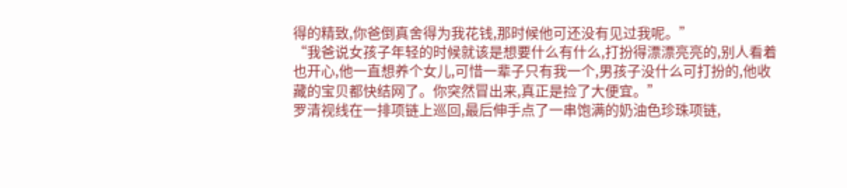得的精致,你爸倒真舍得为我花钱,那时候他可还没有见过我呢。”
“我爸说女孩子年轻的时候就该是想要什么有什么,打扮得漂漂亮亮的,别人看着也开心,他一直想养个女儿,可惜一辈子只有我一个,男孩子没什么可打扮的,他收藏的宝贝都快结网了。你突然冒出来,真正是捡了大便宜。”
罗清视线在一排项链上巡回,最后伸手点了一串饱满的奶油色珍珠项链,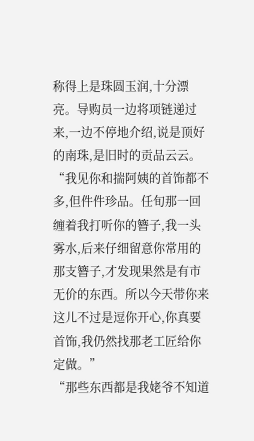称得上是珠圆玉润,十分漂亮。导购员一边将项链递过来,一边不停地介绍,说是顶好的南珠,是旧时的贡品云云。
“我见你和揣阿姨的首饰都不多,但件件珍品。任旬那一回缠着我打听你的簪子,我一头雾水,后来仔细留意你常用的那支簪子,才发现果然是有市无价的东西。所以今天带你来这儿不过是逗你开心,你真要首饰,我仍然找那老工匠给你定做。”
“那些东西都是我姥爷不知道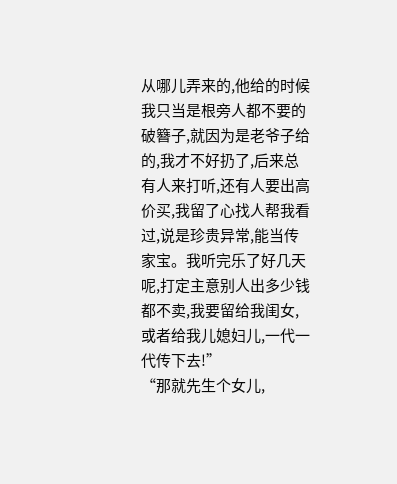从哪儿弄来的,他给的时候我只当是根旁人都不要的破簪子,就因为是老爷子给的,我才不好扔了,后来总有人来打听,还有人要出高价买,我留了心找人帮我看过,说是珍贵异常,能当传家宝。我听完乐了好几天呢,打定主意别人出多少钱都不卖,我要留给我闺女,或者给我儿媳妇儿,一代一代传下去!”
“那就先生个女儿,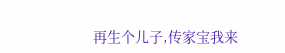再生个儿子,传家宝我来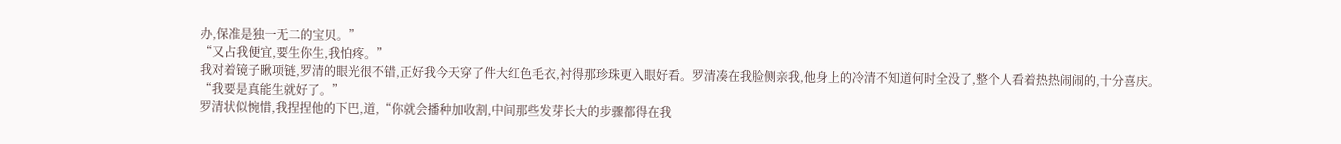办,保准是独一无二的宝贝。”
“又占我便宜,要生你生,我怕疼。”
我对着镜子瞅项链,罗清的眼光很不错,正好我今天穿了件大红色毛衣,衬得那珍珠更入眼好看。罗清凑在我脸侧亲我,他身上的冷清不知道何时全没了,整个人看着热热闹闹的,十分喜庆。
“我要是真能生就好了。”
罗清状似惋惜,我捏捏他的下巴,道,“你就会播种加收割,中间那些发芽长大的步骤都得在我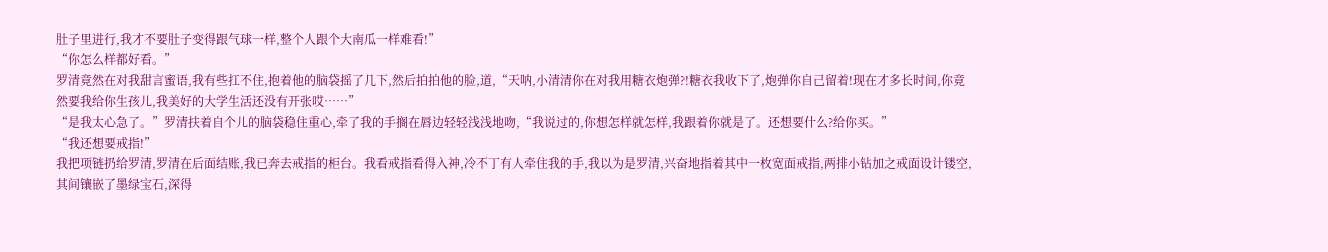肚子里进行,我才不要肚子变得跟气球一样,整个人跟个大南瓜一样难看!”
“你怎么样都好看。”
罗清竟然在对我甜言蜜语,我有些扛不住,抱着他的脑袋摇了几下,然后拍拍他的脸,道,“天呐,小清清你在对我用糖衣炮弹?!糖衣我收下了,炮弹你自己留着!现在才多长时间,你竟然要我给你生孩儿,我美好的大学生活还没有开张哎……”
“是我太心急了。”罗清扶着自个儿的脑袋稳住重心,牵了我的手搁在唇边轻轻浅浅地吻,“我说过的,你想怎样就怎样,我跟着你就是了。还想要什么?给你买。”
“我还想要戒指!”
我把项链扔给罗清,罗清在后面结账,我已奔去戒指的柜台。我看戒指看得入神,冷不丁有人牵住我的手,我以为是罗清,兴奋地指着其中一枚宽面戒指,两排小钻加之戒面设计镂空,其间镶嵌了墨绿宝石,深得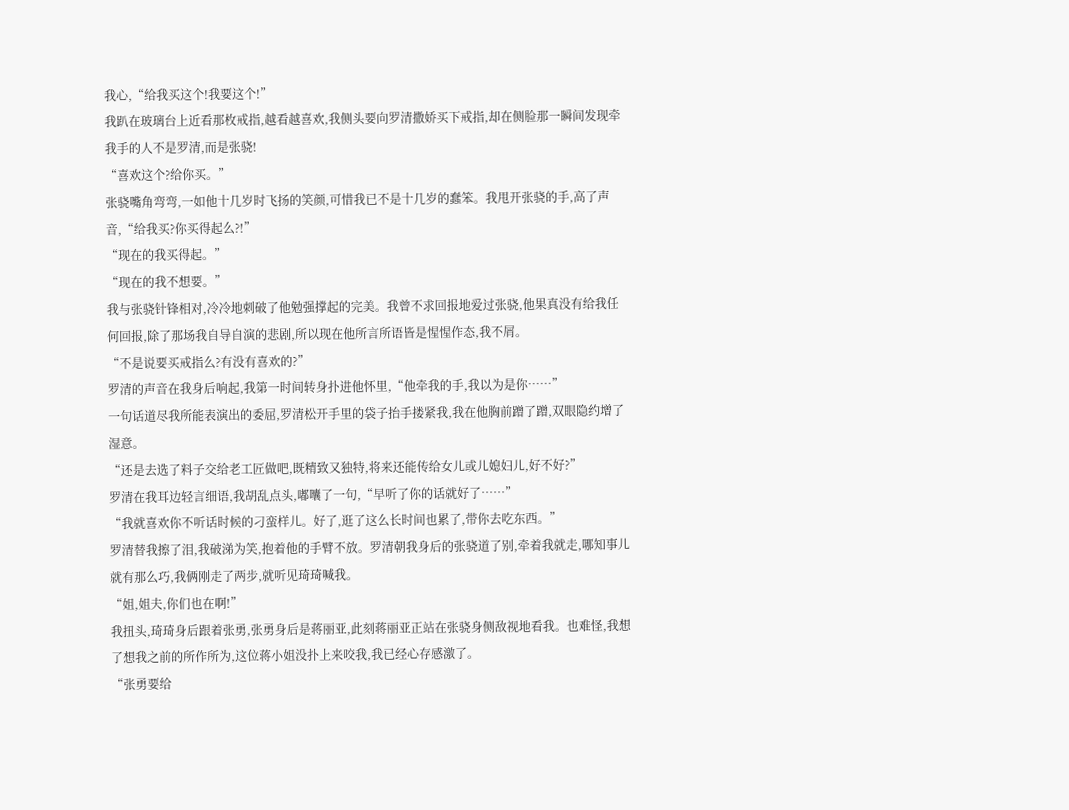我心,“给我买这个!我要这个!”
我趴在玻璃台上近看那枚戒指,越看越喜欢,我侧头要向罗清撒娇买下戒指,却在侧脸那一瞬间发现牵我手的人不是罗清,而是张骁!
“喜欢这个?给你买。”
张骁嘴角弯弯,一如他十几岁时飞扬的笑颜,可惜我已不是十几岁的蠢笨。我甩开张骁的手,高了声音,“给我买?你买得起么?!”
“现在的我买得起。”
“现在的我不想要。”
我与张骁针锋相对,冷冷地刺破了他勉强撑起的完美。我曾不求回报地爱过张骁,他果真没有给我任何回报,除了那场我自导自演的悲剧,所以现在他所言所语皆是惺惺作态,我不屑。
“不是说要买戒指么?有没有喜欢的?”
罗清的声音在我身后响起,我第一时间转身扑进他怀里,“他牵我的手,我以为是你……”
一句话道尽我所能表演出的委屈,罗清松开手里的袋子抬手搂紧我,我在他胸前蹭了蹭,双眼隐约增了湿意。
“还是去选了料子交给老工匠做吧,既精致又独特,将来还能传给女儿或儿媳妇儿,好不好?”
罗清在我耳边轻言细语,我胡乱点头,嘟囔了一句,“早听了你的话就好了……”
“我就喜欢你不听话时候的刁蛮样儿。好了,逛了这么长时间也累了,带你去吃东西。”
罗清替我擦了泪,我破涕为笑,抱着他的手臂不放。罗清朝我身后的张骁道了别,牵着我就走,哪知事儿就有那么巧,我俩刚走了两步,就听见琦琦喊我。
“姐,姐夫,你们也在啊!”
我扭头,琦琦身后跟着张勇,张勇身后是蒋丽亚,此刻蒋丽亚正站在张骁身侧敌视地看我。也难怪,我想了想我之前的所作所为,这位蒋小姐没扑上来咬我,我已经心存感激了。
“张勇要给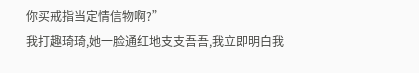你买戒指当定情信物啊?”
我打趣琦琦,她一脸通红地支支吾吾,我立即明白我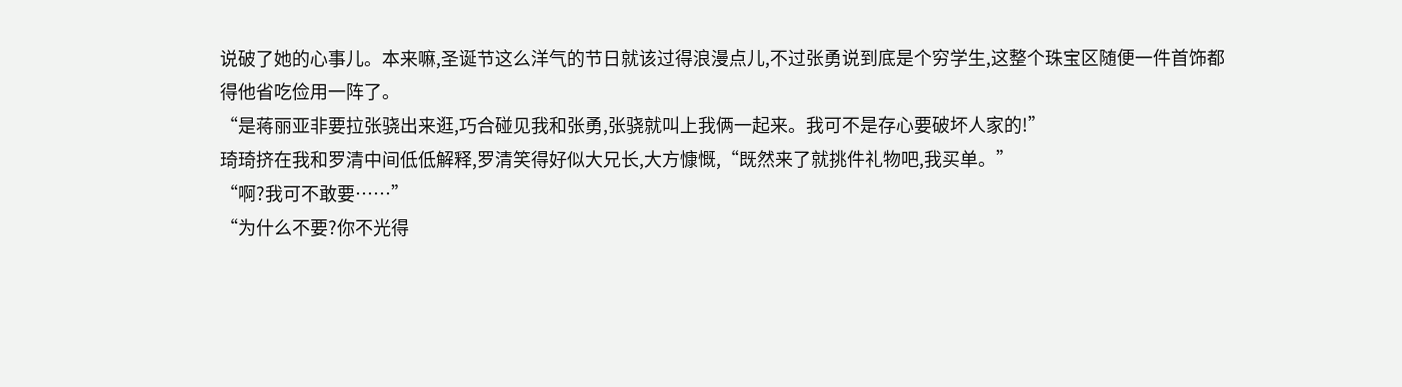说破了她的心事儿。本来嘛,圣诞节这么洋气的节日就该过得浪漫点儿,不过张勇说到底是个穷学生,这整个珠宝区随便一件首饰都得他省吃俭用一阵了。
“是蒋丽亚非要拉张骁出来逛,巧合碰见我和张勇,张骁就叫上我俩一起来。我可不是存心要破坏人家的!”
琦琦挤在我和罗清中间低低解释,罗清笑得好似大兄长,大方慷慨,“既然来了就挑件礼物吧,我买单。”
“啊?我可不敢要……”
“为什么不要?你不光得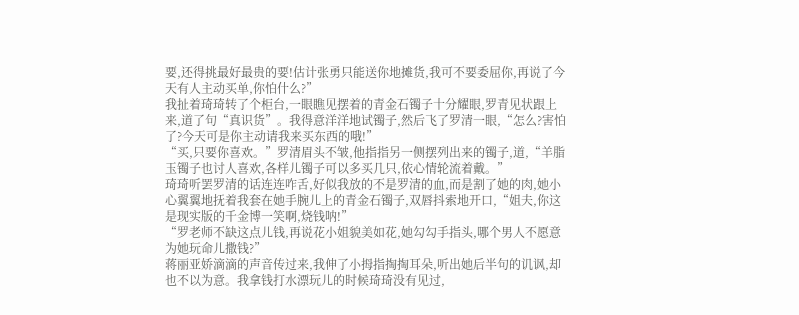要,还得挑最好最贵的要!估计张勇只能送你地摊货,我可不要委屈你,再说了今天有人主动买单,你怕什么?”
我扯着琦琦转了个柜台,一眼瞧见摆着的青金石镯子十分耀眼,罗青见状跟上来,道了句“真识货”。我得意洋洋地试镯子,然后飞了罗清一眼,“怎么?害怕了?今天可是你主动请我来买东西的哦!”
“买,只要你喜欢。”罗清眉头不皱,他指指另一侧摆列出来的镯子,道,“羊脂玉镯子也讨人喜欢,各样儿镯子可以多买几只,依心情轮流着戴。”
琦琦听罢罗清的话连连咋舌,好似我放的不是罗清的血,而是割了她的肉,她小心翼翼地抚着我套在她手腕儿上的青金石镯子,双唇抖索地开口,“姐夫,你这是现实版的千金博一笑啊,烧钱呐!”
“罗老师不缺这点儿钱,再说花小姐貌美如花,她勾勾手指头,哪个男人不愿意为她玩命儿撒钱?”
蒋丽亚娇滴滴的声音传过来,我伸了小拇指掏掏耳朵,听出她后半句的讥讽,却也不以为意。我拿钱打水漂玩儿的时候琦琦没有见过,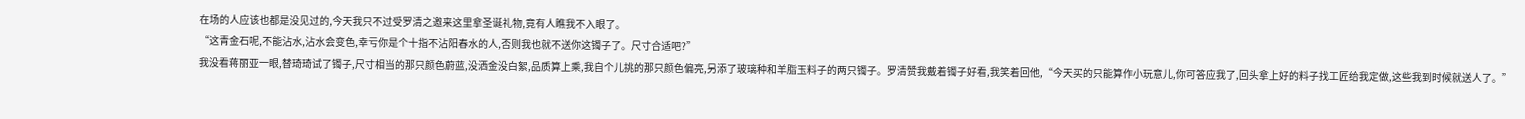在场的人应该也都是没见过的,今天我只不过受罗清之邀来这里拿圣诞礼物,竟有人瞧我不入眼了。
“这青金石呢,不能沾水,沾水会变色,幸亏你是个十指不沾阳春水的人,否则我也就不送你这镯子了。尺寸合适吧?”
我没看蒋丽亚一眼,替琦琦试了镯子,尺寸相当的那只颜色蔚蓝,没洒金没白絮,品质算上乘,我自个儿挑的那只颜色偏亮,另添了玻璃种和羊脂玉料子的两只镯子。罗清赞我戴着镯子好看,我笑着回他,“今天买的只能算作小玩意儿,你可答应我了,回头拿上好的料子找工匠给我定做,这些我到时候就送人了。”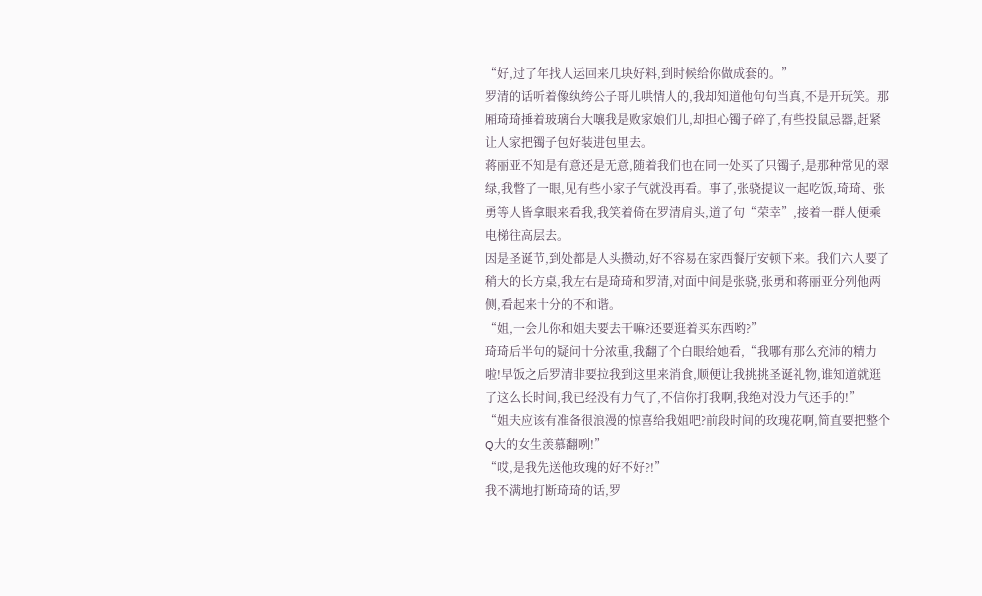“好,过了年找人运回来几块好料,到时候给你做成套的。”
罗清的话听着像纨绔公子哥儿哄情人的,我却知道他句句当真,不是开玩笑。那厢琦琦捶着玻璃台大嚷我是败家娘们儿,却担心镯子碎了,有些投鼠忌器,赶紧让人家把镯子包好装进包里去。
蒋丽亚不知是有意还是无意,随着我们也在同一处买了只镯子,是那种常见的翠绿,我瞥了一眼,见有些小家子气就没再看。事了,张骁提议一起吃饭,琦琦、张勇等人皆拿眼来看我,我笑着倚在罗清肩头,道了句“荣幸”,接着一群人便乘电梯往高层去。
因是圣诞节,到处都是人头攒动,好不容易在家西餐厅安顿下来。我们六人要了稍大的长方桌,我左右是琦琦和罗清,对面中间是张骁,张勇和蒋丽亚分列他两侧,看起来十分的不和谐。
“姐,一会儿你和姐夫要去干嘛?还要逛着买东西哟?”
琦琦后半句的疑问十分浓重,我翻了个白眼给她看,“我哪有那么充沛的精力啦!早饭之后罗清非要拉我到这里来消食,顺便让我挑挑圣诞礼物,谁知道就逛了这么长时间,我已经没有力气了,不信你打我啊,我绝对没力气还手的!”
“姐夫应该有准备很浪漫的惊喜给我姐吧?前段时间的玫瑰花啊,简直要把整个Q大的女生羡慕翻咧!”
“哎,是我先送他玫瑰的好不好?!”
我不满地打断琦琦的话,罗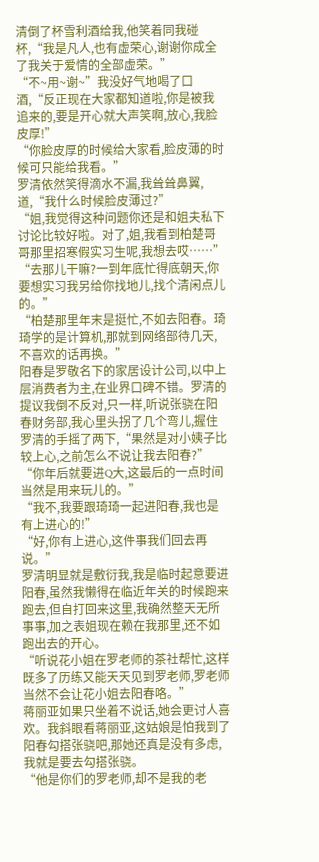清倒了杯雪利酒给我,他笑着同我碰杯,“我是凡人,也有虚荣心,谢谢你成全了我关于爱情的全部虚荣。”
“不~用~谢~”我没好气地喝了口酒,“反正现在大家都知道啦,你是被我追来的,要是开心就大声笑啊,放心,我脸皮厚!”
“你脸皮厚的时候给大家看,脸皮薄的时候可只能给我看。”
罗清依然笑得滴水不漏,我耸耸鼻翼,道,“我什么时候脸皮薄过?”
“姐,我觉得这种问题你还是和姐夫私下讨论比较好啦。对了,姐,我看到柏楚哥哥那里招寒假实习生呢,我想去哎……”
“去那儿干嘛?一到年底忙得底朝天,你要想实习我另给你找地儿,找个清闲点儿的。”
“柏楚那里年末是挺忙,不如去阳春。琦琦学的是计算机,那就到网络部待几天,不喜欢的话再换。”
阳春是罗敬名下的家居设计公司,以中上层消费者为主,在业界口碑不错。罗清的提议我倒不反对,只一样,听说张骁在阳春财务部,我心里头拐了几个弯儿,握住罗清的手摇了两下,“果然是对小姨子比较上心,之前怎么不说让我去阳春?”
“你年后就要进Q大,这最后的一点时间当然是用来玩儿的。”
“我不,我要跟琦琦一起进阳春,我也是有上进心的!”
“好,你有上进心,这件事我们回去再说。”
罗清明显就是敷衍我,我是临时起意要进阳春,虽然我懒得在临近年关的时候跑来跑去,但自打回来这里,我确然整天无所事事,加之表姐现在赖在我那里,还不如跑出去的开心。
“听说花小姐在罗老师的茶社帮忙,这样既多了历练又能天天见到罗老师,罗老师当然不会让花小姐去阳春咯。”
蒋丽亚如果只坐着不说话,她会更讨人喜欢。我斜眼看蒋丽亚,这姑娘是怕我到了阳春勾搭张骁吧,那她还真是没有多虑,我就是要去勾搭张骁。
“他是你们的罗老师,却不是我的老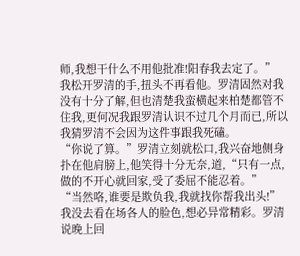师,我想干什么不用他批准!阳春我去定了。”
我松开罗清的手,扭头不再看他。罗清固然对我没有十分了解,但也清楚我蛮横起来柏楚都管不住我,更何况我跟罗清认识不过几个月而已,所以我猜罗清不会因为这件事跟我死磕。
“你说了算。”罗清立刻就松口,我兴奋地侧身扑在他肩膀上,他笑得十分无奈,道,“只有一点,做的不开心就回家,受了委屈不能忍着。”
“当然咯,谁要是欺负我,我就找你帮我出头!”
我没去看在场各人的脸色,想必异常精彩。罗清说晚上回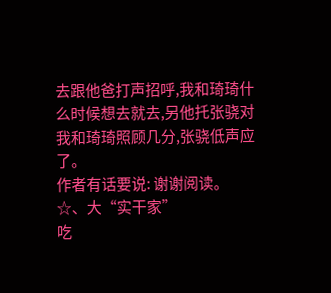去跟他爸打声招呼,我和琦琦什么时候想去就去,另他托张骁对我和琦琦照顾几分,张骁低声应了。
作者有话要说: 谢谢阅读。
☆、大“实干家”
吃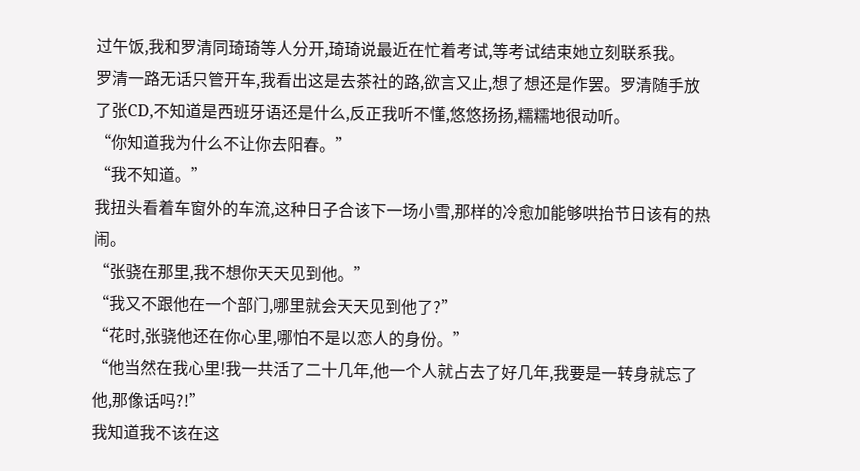过午饭,我和罗清同琦琦等人分开,琦琦说最近在忙着考试,等考试结束她立刻联系我。
罗清一路无话只管开车,我看出这是去茶社的路,欲言又止,想了想还是作罢。罗清随手放了张CD,不知道是西班牙语还是什么,反正我听不懂,悠悠扬扬,糯糯地很动听。
“你知道我为什么不让你去阳春。”
“我不知道。”
我扭头看着车窗外的车流,这种日子合该下一场小雪,那样的冷愈加能够哄抬节日该有的热闹。
“张骁在那里,我不想你天天见到他。”
“我又不跟他在一个部门,哪里就会天天见到他了?”
“花时,张骁他还在你心里,哪怕不是以恋人的身份。”
“他当然在我心里!我一共活了二十几年,他一个人就占去了好几年,我要是一转身就忘了他,那像话吗?!”
我知道我不该在这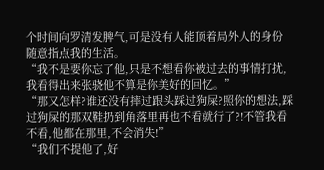个时间向罗清发脾气,可是没有人能顶着局外人的身份随意指点我的生活。
“我不是要你忘了他,只是不想看你被过去的事情打扰,我看得出来张骁他不算是你美好的回忆。”
“那又怎样?谁还没有摔过跟头踩过狗屎?照你的想法,踩过狗屎的那双鞋扔到角落里再也不看就行了?!不管我看不看,他都在那里,不会消失!”
“我们不提他了,好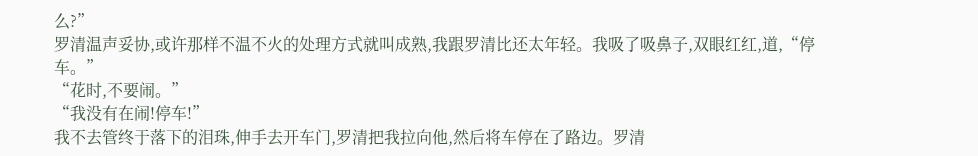么?”
罗清温声妥协,或许那样不温不火的处理方式就叫成熟,我跟罗清比还太年轻。我吸了吸鼻子,双眼红红,道,“停车。”
“花时,不要闹。”
“我没有在闹!停车!”
我不去管终于落下的泪珠,伸手去开车门,罗清把我拉向他,然后将车停在了路边。罗清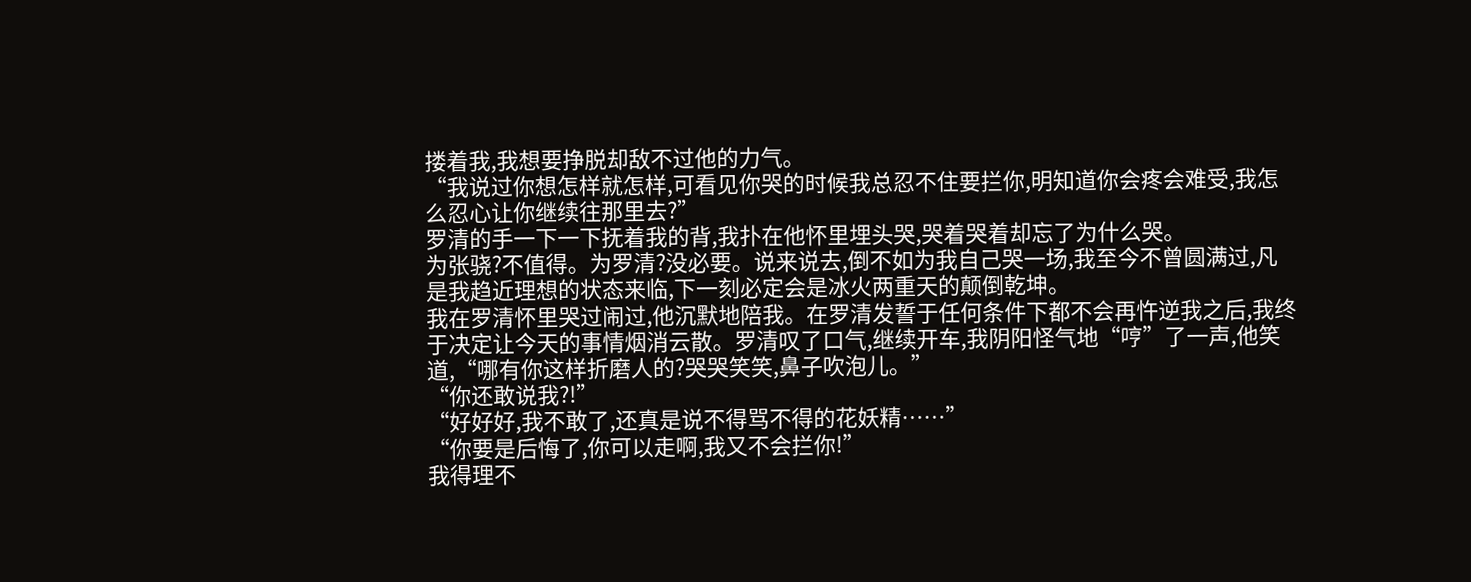搂着我,我想要挣脱却敌不过他的力气。
“我说过你想怎样就怎样,可看见你哭的时候我总忍不住要拦你,明知道你会疼会难受,我怎么忍心让你继续往那里去?”
罗清的手一下一下抚着我的背,我扑在他怀里埋头哭,哭着哭着却忘了为什么哭。
为张骁?不值得。为罗清?没必要。说来说去,倒不如为我自己哭一场,我至今不曾圆满过,凡是我趋近理想的状态来临,下一刻必定会是冰火两重天的颠倒乾坤。
我在罗清怀里哭过闹过,他沉默地陪我。在罗清发誓于任何条件下都不会再忤逆我之后,我终于决定让今天的事情烟消云散。罗清叹了口气,继续开车,我阴阳怪气地“哼”了一声,他笑道,“哪有你这样折磨人的?哭哭笑笑,鼻子吹泡儿。”
“你还敢说我?!”
“好好好,我不敢了,还真是说不得骂不得的花妖精……”
“你要是后悔了,你可以走啊,我又不会拦你!”
我得理不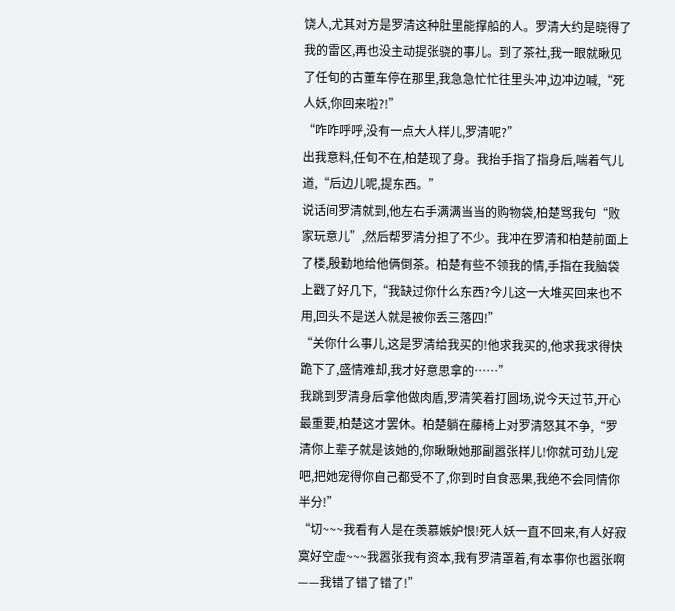饶人,尤其对方是罗清这种肚里能撑船的人。罗清大约是晓得了我的雷区,再也没主动提张骁的事儿。到了茶社,我一眼就瞅见了任旬的古董车停在那里,我急急忙忙往里头冲,边冲边喊,“死人妖,你回来啦?!”
“咋咋呼呼,没有一点大人样儿,罗清呢?”
出我意料,任旬不在,柏楚现了身。我抬手指了指身后,喘着气儿道,“后边儿呢,提东西。”
说话间罗清就到,他左右手满满当当的购物袋,柏楚骂我句“败家玩意儿”,然后帮罗清分担了不少。我冲在罗清和柏楚前面上了楼,殷勤地给他俩倒茶。柏楚有些不领我的情,手指在我脑袋上戳了好几下,“我缺过你什么东西?今儿这一大堆买回来也不用,回头不是送人就是被你丢三落四!”
“关你什么事儿,这是罗清给我买的!他求我买的,他求我求得快跪下了,盛情难却,我才好意思拿的……”
我跳到罗清身后拿他做肉盾,罗清笑着打圆场,说今天过节,开心最重要,柏楚这才罢休。柏楚躺在藤椅上对罗清怒其不争,“罗清你上辈子就是该她的,你瞅瞅她那副嚣张样儿!你就可劲儿宠吧,把她宠得你自己都受不了,你到时自食恶果,我绝不会同情你半分!”
“切~~~我看有人是在羡慕嫉妒恨!死人妖一直不回来,有人好寂寞好空虚~~~我嚣张我有资本,我有罗清罩着,有本事你也嚣张啊——我错了错了错了!”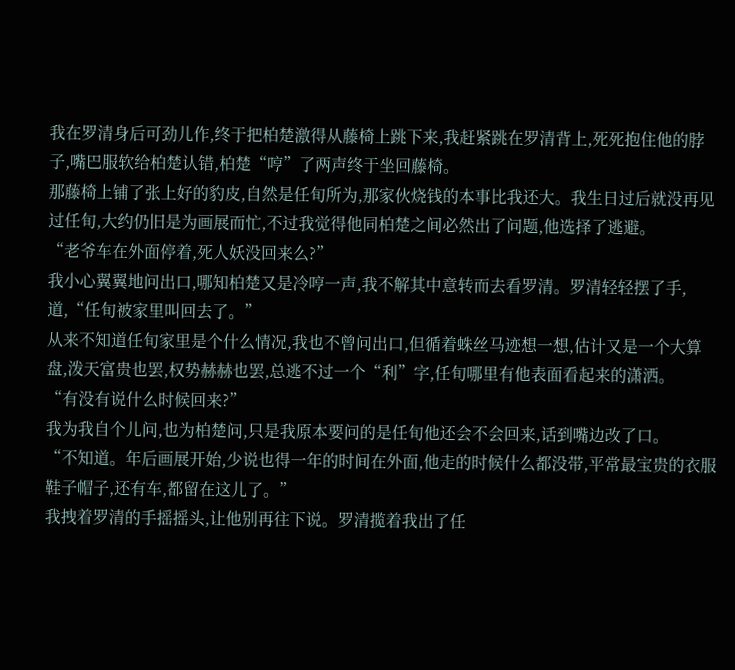我在罗清身后可劲儿作,终于把柏楚激得从藤椅上跳下来,我赶紧跳在罗清背上,死死抱住他的脖子,嘴巴服软给柏楚认错,柏楚“哼”了两声终于坐回藤椅。
那藤椅上铺了张上好的豹皮,自然是任旬所为,那家伙烧钱的本事比我还大。我生日过后就没再见过任旬,大约仍旧是为画展而忙,不过我觉得他同柏楚之间必然出了问题,他选择了逃避。
“老爷车在外面停着,死人妖没回来么?”
我小心翼翼地问出口,哪知柏楚又是冷哼一声,我不解其中意转而去看罗清。罗清轻轻摆了手,道,“任旬被家里叫回去了。”
从来不知道任旬家里是个什么情况,我也不曾问出口,但循着蛛丝马迹想一想,估计又是一个大算盘,泼天富贵也罢,权势赫赫也罢,总逃不过一个“利”字,任旬哪里有他表面看起来的潇洒。
“有没有说什么时候回来?”
我为我自个儿问,也为柏楚问,只是我原本要问的是任旬他还会不会回来,话到嘴边改了口。
“不知道。年后画展开始,少说也得一年的时间在外面,他走的时候什么都没带,平常最宝贵的衣服鞋子帽子,还有车,都留在这儿了。”
我拽着罗清的手摇摇头,让他别再往下说。罗清揽着我出了任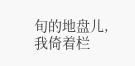旬的地盘儿,我倚着栏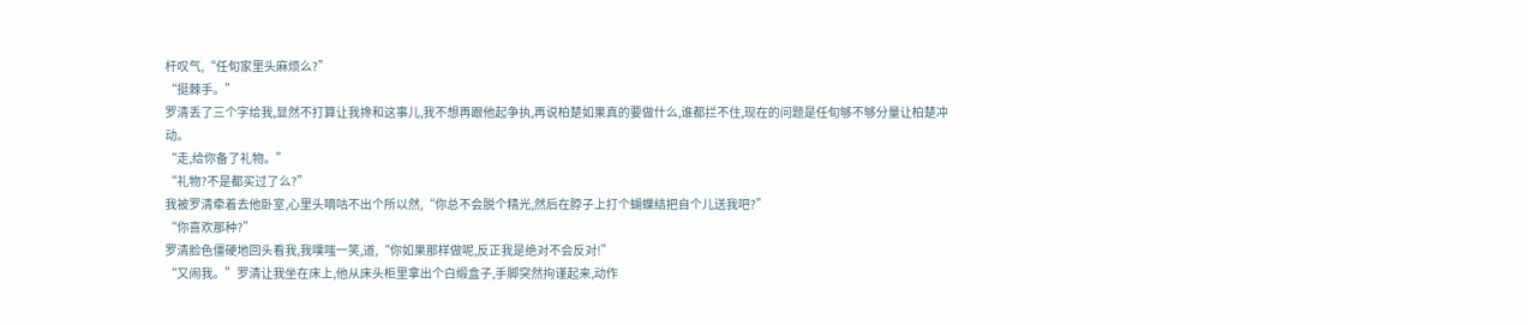杆叹气,“任旬家里头麻烦么?”
“挺棘手。”
罗清丢了三个字给我,显然不打算让我搀和这事儿,我不想再跟他起争执,再说柏楚如果真的要做什么,谁都拦不住,现在的问题是任旬够不够分量让柏楚冲动。
“走,给你备了礼物。”
“礼物?不是都买过了么?”
我被罗清牵着去他卧室,心里头嘀咕不出个所以然,“你总不会脱个精光,然后在脖子上打个蝴蝶结把自个儿送我吧?”
“你喜欢那种?”
罗清脸色僵硬地回头看我,我噗嗤一笑,道,“你如果那样做呢,反正我是绝对不会反对!”
“又闹我。”罗清让我坐在床上,他从床头柜里拿出个白缎盒子,手脚突然拘谨起来,动作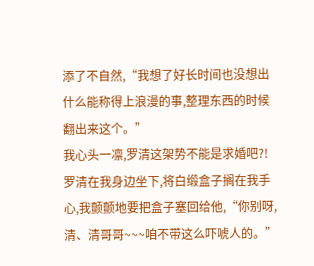添了不自然,“我想了好长时间也没想出什么能称得上浪漫的事,整理东西的时候翻出来这个。”
我心头一凛,罗清这架势不能是求婚吧?!
罗清在我身边坐下,将白缎盒子搁在我手心,我颤颤地要把盒子塞回给他,“你别呀,清、清哥哥~~~咱不带这么吓唬人的。”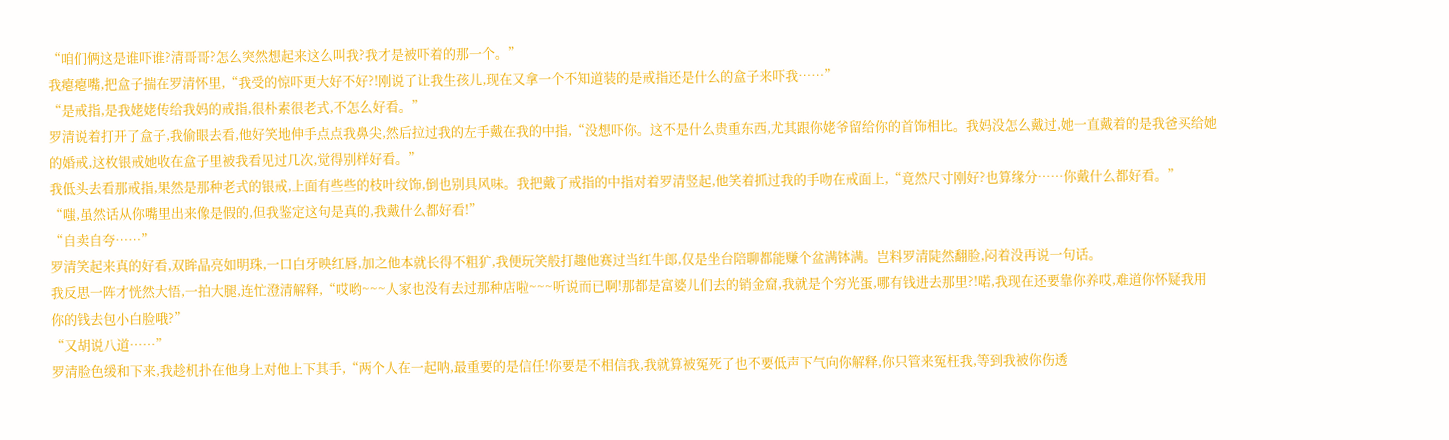“咱们俩这是谁吓谁?清哥哥?怎么突然想起来这么叫我?我才是被吓着的那一个。”
我瘪瘪嘴,把盒子揣在罗清怀里,“我受的惊吓更大好不好?!刚说了让我生孩儿,现在又拿一个不知道装的是戒指还是什么的盒子来吓我……”
“是戒指,是我姥姥传给我妈的戒指,很朴素很老式,不怎么好看。”
罗清说着打开了盒子,我偷眼去看,他好笑地伸手点点我鼻尖,然后拉过我的左手戴在我的中指,“没想吓你。这不是什么贵重东西,尤其跟你姥爷留给你的首饰相比。我妈没怎么戴过,她一直戴着的是我爸买给她的婚戒,这枚银戒她收在盒子里被我看见过几次,觉得别样好看。”
我低头去看那戒指,果然是那种老式的银戒,上面有些些的枝叶纹饰,倒也别具风味。我把戴了戒指的中指对着罗清竖起,他笑着抓过我的手吻在戒面上,“竟然尺寸刚好?也算缘分……你戴什么都好看。”
“嗤,虽然话从你嘴里出来像是假的,但我鉴定这句是真的,我戴什么都好看!”
“自卖自夸……”
罗清笑起来真的好看,双眸晶亮如明珠,一口白牙映红唇,加之他本就长得不粗犷,我便玩笑般打趣他赛过当红牛郎,仅是坐台陪聊都能赚个盆满钵满。岂料罗清陡然翻脸,闷着没再说一句话。
我反思一阵才恍然大悟,一拍大腿,连忙澄清解释,“哎哟~~~人家也没有去过那种店啦~~~听说而已啊!那都是富婆儿们去的销金窟,我就是个穷光蛋,哪有钱进去那里?!喏,我现在还要靠你养哎,难道你怀疑我用你的钱去包小白脸哦?”
“又胡说八道……”
罗清脸色缓和下来,我趁机扑在他身上对他上下其手,“两个人在一起呐,最重要的是信任!你要是不相信我,我就算被冤死了也不要低声下气向你解释,你只管来冤枉我,等到我被你伤透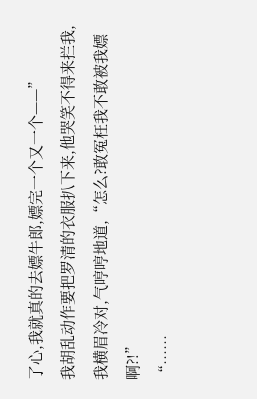了心,我就真的去嫖牛郎,嫖完一个又一个——”
我胡乱动作要把罗清的衣服扒下来,他哭笑不得来拦我,我横眉冷对,气哼哼地道,“怎么?敢冤枉我不敢被我嫖啊?!”
“……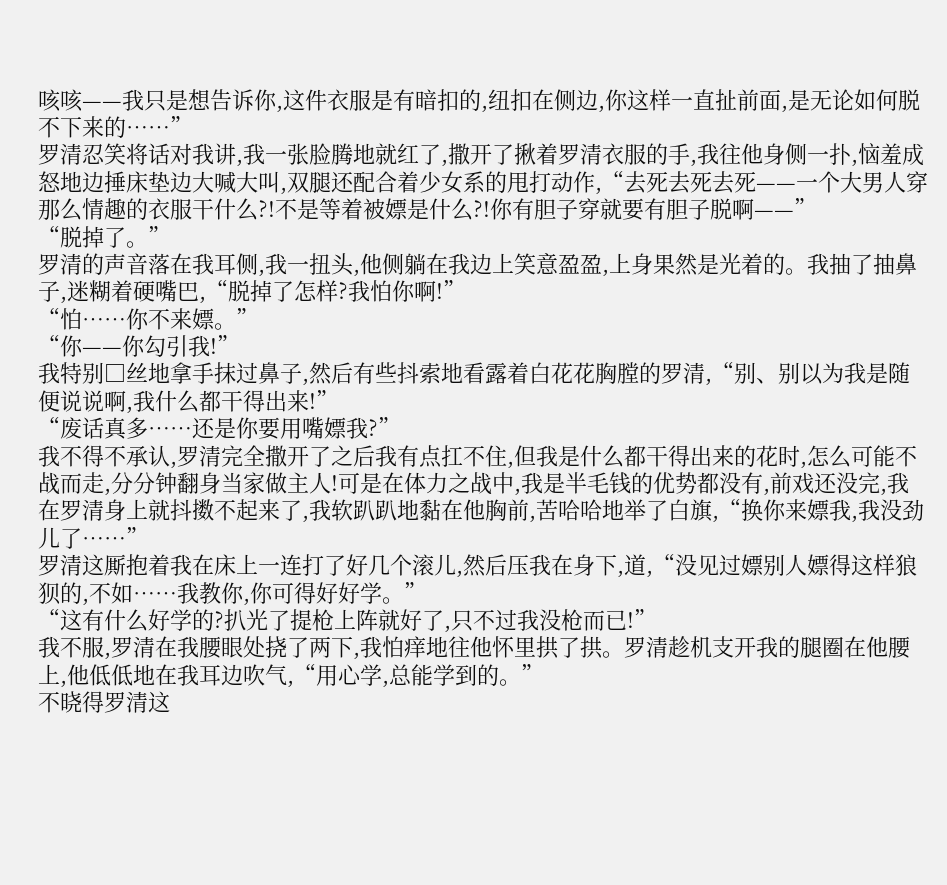咳咳——我只是想告诉你,这件衣服是有暗扣的,纽扣在侧边,你这样一直扯前面,是无论如何脱不下来的……”
罗清忍笑将话对我讲,我一张脸腾地就红了,撒开了揪着罗清衣服的手,我往他身侧一扑,恼羞成怒地边捶床垫边大喊大叫,双腿还配合着少女系的甩打动作,“去死去死去死——一个大男人穿那么情趣的衣服干什么?!不是等着被嫖是什么?!你有胆子穿就要有胆子脱啊——”
“脱掉了。”
罗清的声音落在我耳侧,我一扭头,他侧躺在我边上笑意盈盈,上身果然是光着的。我抽了抽鼻子,迷糊着硬嘴巴,“脱掉了怎样?我怕你啊!”
“怕……你不来嫖。”
“你——你勾引我!”
我特别□丝地拿手抹过鼻子,然后有些抖索地看露着白花花胸膛的罗清,“别、别以为我是随便说说啊,我什么都干得出来!”
“废话真多……还是你要用嘴嫖我?”
我不得不承认,罗清完全撒开了之后我有点扛不住,但我是什么都干得出来的花时,怎么可能不战而走,分分钟翻身当家做主人!可是在体力之战中,我是半毛钱的优势都没有,前戏还没完,我在罗清身上就抖擞不起来了,我软趴趴地黏在他胸前,苦哈哈地举了白旗,“换你来嫖我,我没劲儿了……”
罗清这厮抱着我在床上一连打了好几个滚儿,然后压我在身下,道,“没见过嫖别人嫖得这样狼狈的,不如……我教你,你可得好好学。”
“这有什么好学的?扒光了提枪上阵就好了,只不过我没枪而已!”
我不服,罗清在我腰眼处挠了两下,我怕痒地往他怀里拱了拱。罗清趁机支开我的腿圈在他腰上,他低低地在我耳边吹气,“用心学,总能学到的。”
不晓得罗清这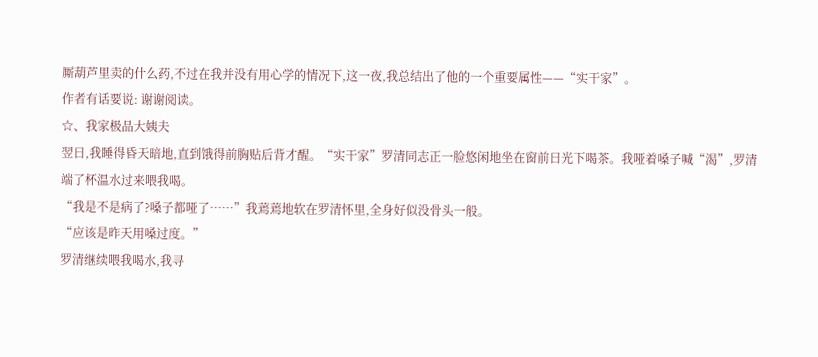厮葫芦里卖的什么药,不过在我并没有用心学的情况下,这一夜,我总结出了他的一个重要属性——“实干家”。
作者有话要说: 谢谢阅读。
☆、我家极品大姨夫
翌日,我睡得昏天暗地,直到饿得前胸贴后背才醒。“实干家”罗清同志正一脸悠闲地坐在窗前日光下喝茶。我哑着嗓子喊“渴”,罗清端了杯温水过来喂我喝。
“我是不是病了?嗓子都哑了……”我蔫蔫地软在罗清怀里,全身好似没骨头一般。
“应该是昨天用嗓过度。”
罗清继续喂我喝水,我寻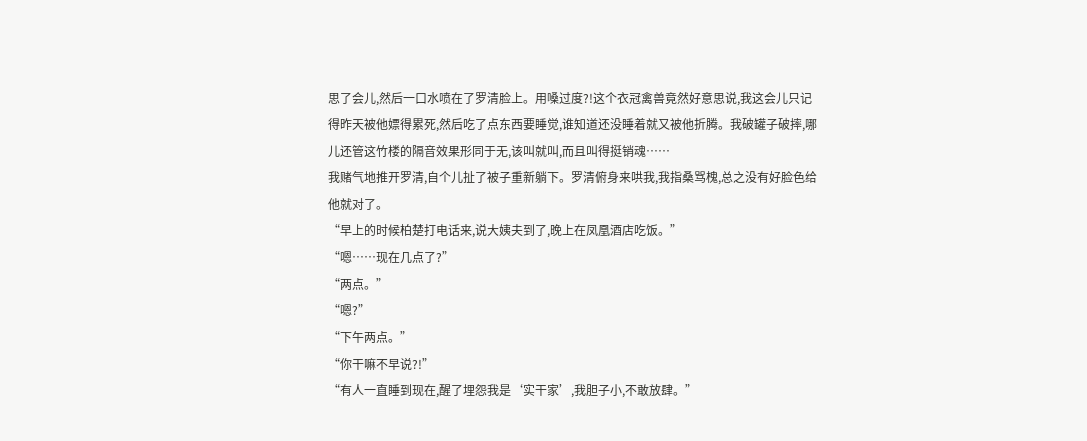思了会儿,然后一口水喷在了罗清脸上。用嗓过度?!这个衣冠禽兽竟然好意思说,我这会儿只记得昨天被他嫖得累死,然后吃了点东西要睡觉,谁知道还没睡着就又被他折腾。我破罐子破摔,哪儿还管这竹楼的隔音效果形同于无,该叫就叫,而且叫得挺销魂……
我赌气地推开罗清,自个儿扯了被子重新躺下。罗清俯身来哄我,我指桑骂槐,总之没有好脸色给他就对了。
“早上的时候柏楚打电话来,说大姨夫到了,晚上在凤凰酒店吃饭。”
“嗯……现在几点了?”
“两点。”
“嗯?”
“下午两点。”
“你干嘛不早说?!”
“有人一直睡到现在,醒了埋怨我是‘实干家’,我胆子小,不敢放肆。”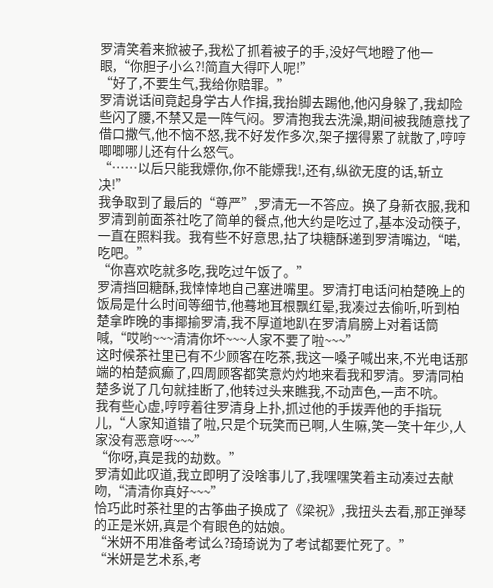罗清笑着来掀被子,我松了抓着被子的手,没好气地瞪了他一眼,“你胆子小么?!简直大得吓人呢!”
“好了,不要生气,我给你赔罪。”
罗清说话间竟起身学古人作揖,我抬脚去踢他,他闪身躲了,我却险些闪了腰,不禁又是一阵气闷。罗清抱我去洗澡,期间被我随意找了借口撒气,他不恼不怒,我不好发作多次,架子摆得累了就散了,哼哼唧唧哪儿还有什么怒气。
“……以后只能我嫖你,你不能嫖我!,还有,纵欲无度的话,斩立决!”
我争取到了最后的“尊严”,罗清无一不答应。换了身新衣服,我和罗清到前面茶社吃了简单的餐点,他大约是吃过了,基本没动筷子,一直在照料我。我有些不好意思,拈了块糖酥递到罗清嘴边,“喏,吃吧。”
“你喜欢吃就多吃,我吃过午饭了。”
罗清挡回糖酥,我悻悻地自己塞进嘴里。罗清打电话问柏楚晚上的饭局是什么时间等细节,他蓦地耳根飘红晕,我凑过去偷听,听到柏楚拿昨晚的事揶揄罗清,我不厚道地趴在罗清肩膀上对着话筒喊,“哎哟~~~清清你坏~~~人家不要了啦~~~”
这时候茶社里已有不少顾客在吃茶,我这一嗓子喊出来,不光电话那端的柏楚疯癫了,四周顾客都笑意灼灼地来看我和罗清。罗清同柏楚多说了几句就挂断了,他转过头来瞧我,不动声色,一声不吭。
我有些心虚,哼哼着往罗清身上扑,抓过他的手拨弄他的手指玩儿,“人家知道错了啦,只是个玩笑而已啊,人生嘛,笑一笑十年少,人家没有恶意呀~~~”
“你呀,真是我的劫数。”
罗清如此叹道,我立即明了没啥事儿了,我嘿嘿笑着主动凑过去献吻,“清清你真好~~~”
恰巧此时茶社里的古筝曲子换成了《梁祝》,我扭头去看,那正弹琴的正是米妍,真是个有眼色的姑娘。
“米妍不用准备考试么?琦琦说为了考试都要忙死了。”
“米妍是艺术系,考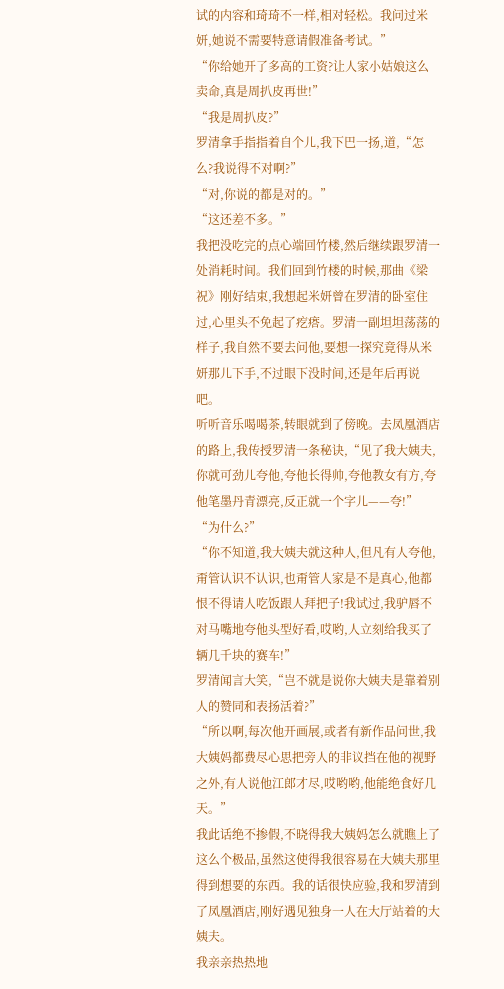试的内容和琦琦不一样,相对轻松。我问过米妍,她说不需要特意请假准备考试。”
“你给她开了多高的工资?让人家小姑娘这么卖命,真是周扒皮再世!”
“我是周扒皮?”
罗清拿手指指着自个儿,我下巴一扬,道,“怎么?我说得不对啊?”
“对,你说的都是对的。”
“这还差不多。”
我把没吃完的点心端回竹楼,然后继续跟罗清一处消耗时间。我们回到竹楼的时候,那曲《梁祝》刚好结束,我想起米妍曾在罗清的卧室住过,心里头不免起了疙瘩。罗清一副坦坦荡荡的样子,我自然不要去问他,要想一探究竟得从米妍那儿下手,不过眼下没时间,还是年后再说吧。
听听音乐喝喝茶,转眼就到了傍晚。去凤凰酒店的路上,我传授罗清一条秘诀,“见了我大姨夫,你就可劲儿夸他,夸他长得帅,夸他教女有方,夸他笔墨丹青漂亮,反正就一个字儿——夸!”
“为什么?”
“你不知道,我大姨夫就这种人,但凡有人夸他,甭管认识不认识,也甭管人家是不是真心,他都恨不得请人吃饭跟人拜把子!我试过,我驴唇不对马嘴地夸他头型好看,哎哟,人立刻给我买了辆几千块的赛车!”
罗清闻言大笑,“岂不就是说你大姨夫是靠着别人的赞同和表扬活着?”
“所以啊,每次他开画展,或者有新作品问世,我大姨妈都费尽心思把旁人的非议挡在他的视野之外,有人说他江郎才尽,哎哟哟,他能绝食好几天。”
我此话绝不掺假,不晓得我大姨妈怎么就瞧上了这么个极品,虽然这使得我很容易在大姨夫那里得到想要的东西。我的话很快应验,我和罗清到了凤凰酒店,刚好遇见独身一人在大厅站着的大姨夫。
我亲亲热热地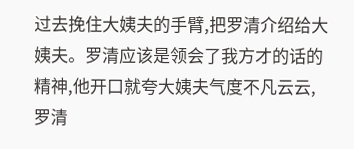过去挽住大姨夫的手臂,把罗清介绍给大姨夫。罗清应该是领会了我方才的话的精神,他开口就夸大姨夫气度不凡云云,罗清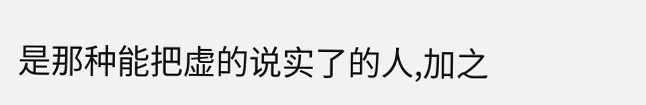是那种能把虚的说实了的人,加之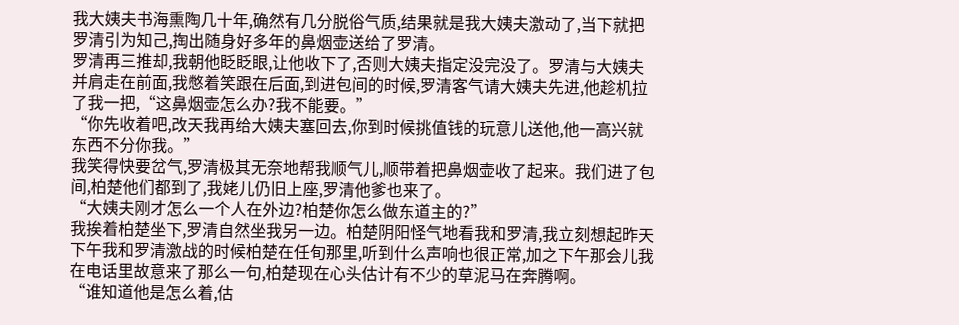我大姨夫书海熏陶几十年,确然有几分脱俗气质,结果就是我大姨夫激动了,当下就把罗清引为知己,掏出随身好多年的鼻烟壶送给了罗清。
罗清再三推却,我朝他眨眨眼,让他收下了,否则大姨夫指定没完没了。罗清与大姨夫并肩走在前面,我憋着笑跟在后面,到进包间的时候,罗清客气请大姨夫先进,他趁机拉了我一把,“这鼻烟壶怎么办?我不能要。”
“你先收着吧,改天我再给大姨夫塞回去,你到时候挑值钱的玩意儿送他,他一高兴就东西不分你我。”
我笑得快要岔气,罗清极其无奈地帮我顺气儿,顺带着把鼻烟壶收了起来。我们进了包间,柏楚他们都到了,我姥儿仍旧上座,罗清他爹也来了。
“大姨夫刚才怎么一个人在外边?柏楚你怎么做东道主的?”
我挨着柏楚坐下,罗清自然坐我另一边。柏楚阴阳怪气地看我和罗清,我立刻想起昨天下午我和罗清激战的时候柏楚在任旬那里,听到什么声响也很正常,加之下午那会儿我在电话里故意来了那么一句,柏楚现在心头估计有不少的草泥马在奔腾啊。
“谁知道他是怎么着,估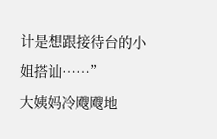计是想跟接待台的小姐搭讪……”
大姨妈冷飕飕地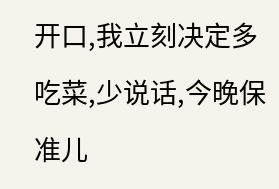开口,我立刻决定多吃菜,少说话,今晚保准儿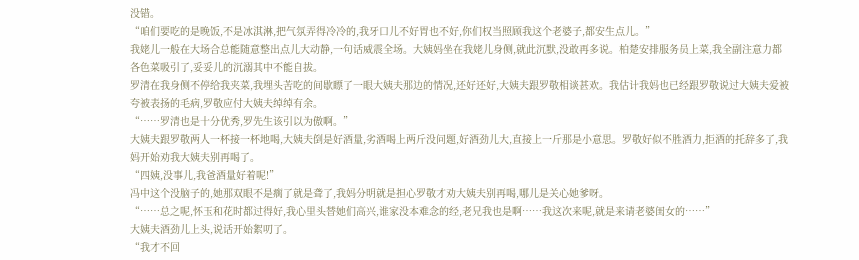没错。
“咱们要吃的是晚饭,不是冰淇淋,把气氛弄得冷冷的,我牙口儿不好胃也不好,你们权当照顾我这个老婆子,都安生点儿。”
我姥儿一般在大场合总能随意整出点儿大动静,一句话威震全场。大姨妈坐在我姥儿身侧,就此沉默,没敢再多说。柏楚安排服务员上菜,我全副注意力都各色菜吸引了,妥妥儿的沉溺其中不能自拔。
罗清在我身侧不停给我夹菜,我埋头苦吃的间歇瞟了一眼大姨夫那边的情况,还好还好,大姨夫跟罗敬相谈甚欢。我估计我妈也已经跟罗敬说过大姨夫爱被夸被表扬的毛病,罗敬应付大姨夫绰绰有余。
“……罗清也是十分优秀,罗先生该引以为傲啊。”
大姨夫跟罗敬两人一杯接一杯地喝,大姨夫倒是好酒量,劣酒喝上两斤没问题,好酒劲儿大,直接上一斤那是小意思。罗敬好似不胜酒力,拒酒的托辞多了,我妈开始劝我大姨夫别再喝了。
“四姨,没事儿,我爸酒量好着呢!”
冯中这个没脑子的,她那双眼不是瘸了就是聋了,我妈分明就是担心罗敬才劝大姨夫别再喝,哪儿是关心她爹呀。
“……总之呢,怀玉和花时都过得好,我心里头替她们高兴,谁家没本难念的经,老兄我也是啊……我这次来呢,就是来请老婆闺女的……”
大姨夫酒劲儿上头,说话开始絮叨了。
“我才不回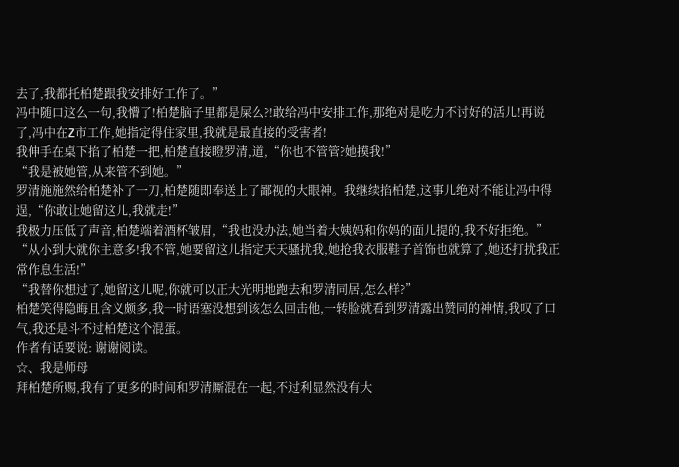去了,我都托柏楚跟我安排好工作了。”
冯中随口这么一句,我懵了!柏楚脑子里都是屎么?!敢给冯中安排工作,那绝对是吃力不讨好的活儿!再说了,冯中在Z市工作,她指定得住家里,我就是最直接的受害者!
我伸手在桌下掐了柏楚一把,柏楚直接瞪罗清,道,“你也不管管?她摸我!”
“我是被她管,从来管不到她。”
罗清施施然给柏楚补了一刀,柏楚随即奉送上了鄙视的大眼神。我继续掐柏楚,这事儿绝对不能让冯中得逞,“你敢让她留这儿,我就走!”
我极力压低了声音,柏楚端着酒杯皱眉,“我也没办法,她当着大姨妈和你妈的面儿提的,我不好拒绝。”
“从小到大就你主意多!我不管,她要留这儿指定天天骚扰我,她抢我衣服鞋子首饰也就算了,她还打扰我正常作息生活!”
“我替你想过了,她留这儿呢,你就可以正大光明地跑去和罗清同居,怎么样?”
柏楚笑得隐晦且含义颇多,我一时语塞没想到该怎么回击他,一转脸就看到罗清露出赞同的神情,我叹了口气,我还是斗不过柏楚这个混蛋。
作者有话要说: 谢谢阅读。
☆、我是师母
拜柏楚所赐,我有了更多的时间和罗清厮混在一起,不过利显然没有大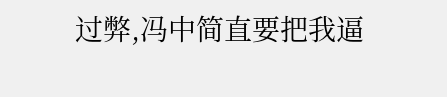过弊,冯中简直要把我逼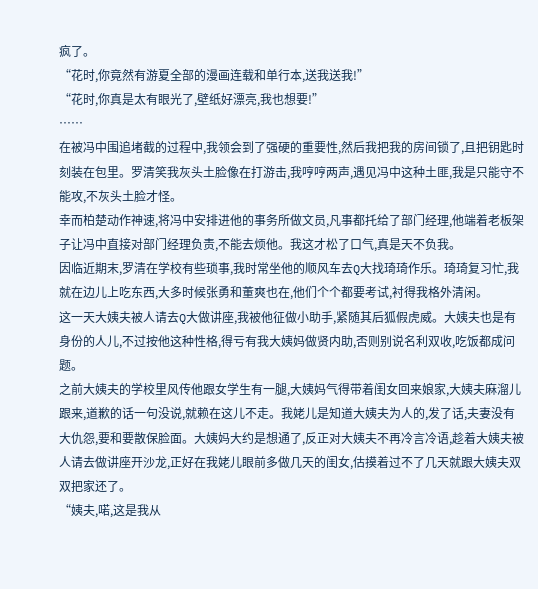疯了。
“花时,你竟然有游夏全部的漫画连载和单行本,送我送我!”
“花时,你真是太有眼光了,壁纸好漂亮,我也想要!”
……
在被冯中围追堵截的过程中,我领会到了强硬的重要性,然后我把我的房间锁了,且把钥匙时刻装在包里。罗清笑我灰头土脸像在打游击,我哼哼两声,遇见冯中这种土匪,我是只能守不能攻,不灰头土脸才怪。
幸而柏楚动作神速,将冯中安排进他的事务所做文员,凡事都托给了部门经理,他端着老板架子让冯中直接对部门经理负责,不能去烦他。我这才松了口气,真是天不负我。
因临近期末,罗清在学校有些琐事,我时常坐他的顺风车去Q大找琦琦作乐。琦琦复习忙,我就在边儿上吃东西,大多时候张勇和董爽也在,他们个个都要考试,衬得我格外清闲。
这一天大姨夫被人请去Q大做讲座,我被他征做小助手,紧随其后狐假虎威。大姨夫也是有身份的人儿,不过按他这种性格,得亏有我大姨妈做贤内助,否则别说名利双收,吃饭都成问题。
之前大姨夫的学校里风传他跟女学生有一腿,大姨妈气得带着闺女回来娘家,大姨夫麻溜儿跟来,道歉的话一句没说,就赖在这儿不走。我姥儿是知道大姨夫为人的,发了话,夫妻没有大仇怨,要和要散保脸面。大姨妈大约是想通了,反正对大姨夫不再冷言冷语,趁着大姨夫被人请去做讲座开沙龙,正好在我姥儿眼前多做几天的闺女,估摸着过不了几天就跟大姨夫双双把家还了。
“姨夫,喏,这是我从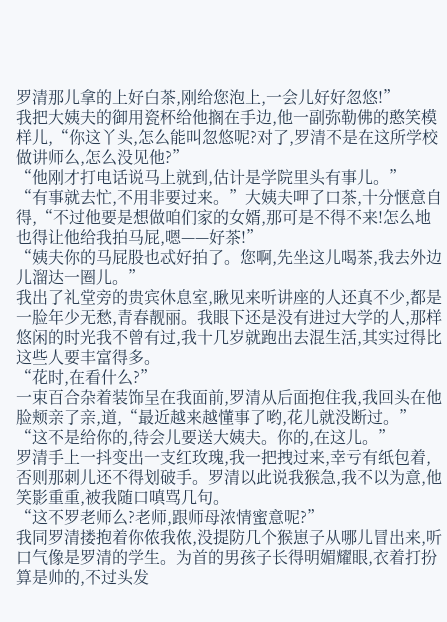罗清那儿拿的上好白茶,刚给您泡上,一会儿好好忽悠!”
我把大姨夫的御用瓷杯给他搁在手边,他一副弥勒佛的憨笑模样儿,“你这丫头,怎么能叫忽悠呢?对了,罗清不是在这所学校做讲师么,怎么没见他?”
“他刚才打电话说马上就到,估计是学院里头有事儿。”
“有事就去忙,不用非要过来。”大姨夫呷了口茶,十分惬意自得,“不过他要是想做咱们家的女婿,那可是不得不来!怎么地也得让他给我拍马屁,嗯——好茶!”
“姨夫你的马屁股也忒好拍了。您啊,先坐这儿喝茶,我去外边儿溜达一圈儿。”
我出了礼堂旁的贵宾休息室,瞅见来听讲座的人还真不少,都是一脸年少无愁,青春靓丽。我眼下还是没有进过大学的人,那样悠闲的时光我不曾有过,我十几岁就跑出去混生活,其实过得比这些人要丰富得多。
“花时,在看什么?”
一束百合杂着装饰呈在我面前,罗清从后面抱住我,我回头在他脸颊亲了亲,道,“最近越来越懂事了哟,花儿就没断过。”
“这不是给你的,待会儿要送大姨夫。你的,在这儿。”
罗清手上一抖变出一支红玫瑰,我一把拽过来,幸亏有纸包着,否则那刺儿还不得划破手。罗清以此说我猴急,我不以为意,他笑影重重,被我随口嗔骂几句。
“这不罗老师么?老师,跟师母浓情蜜意呢?”
我同罗清搂抱着你侬我侬,没提防几个猴崽子从哪儿冒出来,听口气像是罗清的学生。为首的男孩子长得明媚耀眼,衣着打扮算是帅的,不过头发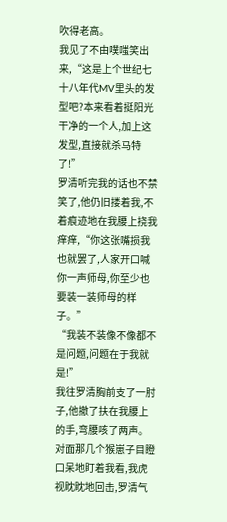吹得老高。
我见了不由噗嗤笑出来,“这是上个世纪七十八年代MV里头的发型吧?本来看着挺阳光干净的一个人,加上这发型,直接就杀马特了!”
罗清听完我的话也不禁笑了,他仍旧搂着我,不着痕迹地在我腰上挠我痒痒,“你这张嘴损我也就罢了,人家开口喊你一声师母,你至少也要装一装师母的样子。”
“我装不装像不像都不是问题,问题在于我就是!”
我往罗清胸前支了一肘子,他撤了扶在我腰上的手,弯腰咳了两声。对面那几个猴崽子目瞪口呆地盯着我看,我虎视眈眈地回击,罗清气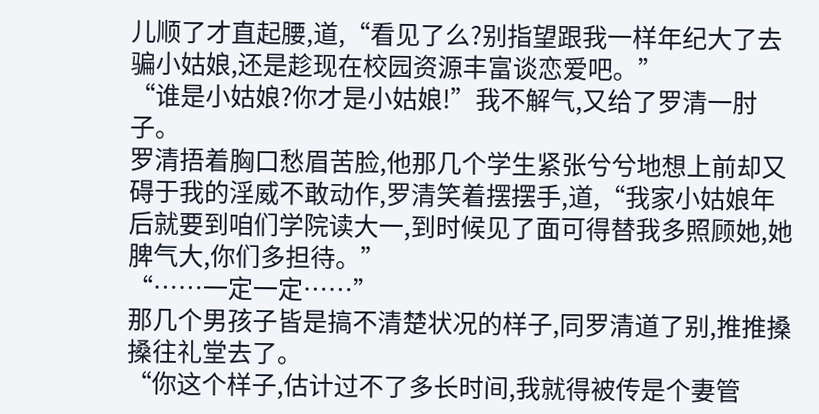儿顺了才直起腰,道,“看见了么?别指望跟我一样年纪大了去骗小姑娘,还是趁现在校园资源丰富谈恋爱吧。”
“谁是小姑娘?你才是小姑娘!”我不解气,又给了罗清一肘子。
罗清捂着胸口愁眉苦脸,他那几个学生紧张兮兮地想上前却又碍于我的淫威不敢动作,罗清笑着摆摆手,道,“我家小姑娘年后就要到咱们学院读大一,到时候见了面可得替我多照顾她,她脾气大,你们多担待。”
“……一定一定……”
那几个男孩子皆是搞不清楚状况的样子,同罗清道了别,推推搡搡往礼堂去了。
“你这个样子,估计过不了多长时间,我就得被传是个妻管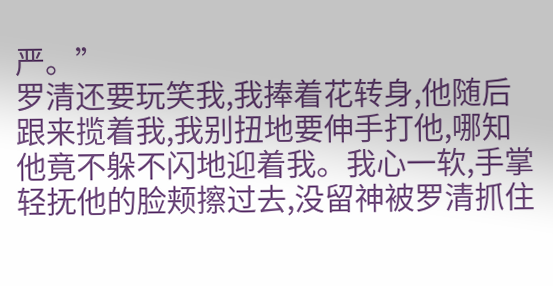严。”
罗清还要玩笑我,我捧着花转身,他随后跟来揽着我,我别扭地要伸手打他,哪知他竟不躲不闪地迎着我。我心一软,手掌轻抚他的脸颊擦过去,没留神被罗清抓住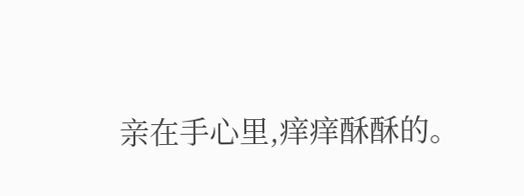亲在手心里,痒痒酥酥的。